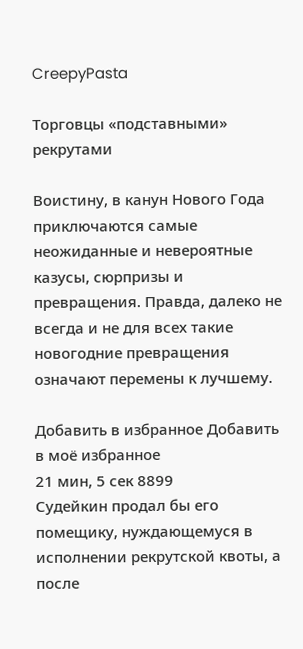CreepyPasta

Торговцы «подставными» рекрутами

Воистину, в канун Нового Года приключаются самые неожиданные и невероятные казусы, сюрпризы и превращения. Правда, далеко не всегда и не для всех такие новогодние превращения означают перемены к лучшему.

Добавить в избранное Добавить в моё избранное
21 мин, 5 сек 8899
Судейкин продал бы его помещику, нуждающемуся в исполнении рекрутской квоты, а после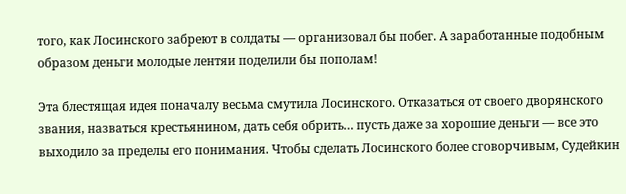того, как Лосинского забреют в солдаты — организовал бы побег. А заработанные подобным образом деньги молодые лентяи поделили бы пополам!

Эта блестящая идея поначалу весьма смутила Лосинского. Отказаться от своего дворянского звания, назваться крестьянином, дать себя обрить… пусть даже за хорошие деньги — все это выходило за пределы его понимания. Чтобы сделать Лосинского более сговорчивым, Судейкин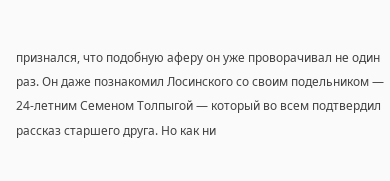признался, что подобную аферу он уже проворачивал не один раз. Он даже познакомил Лосинского со своим подельником — 24-летним Семеном Толпыгой — который во всем подтвердил рассказ старшего друга. Но как ни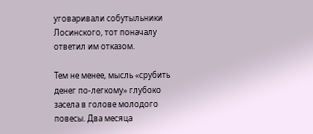уговаривали собутыльники Лосинского, тот поначалу ответил им отказом.

Тем не менее, мысль «срубить денег по-легкому» глубоко засела в голове молодого повесы. Два месяца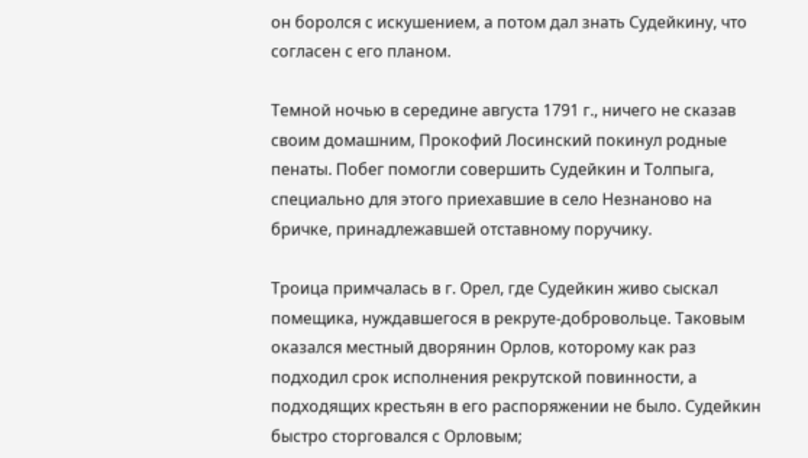он боролся с искушением, а потом дал знать Судейкину, что согласен с его планом.

Темной ночью в середине августа 1791 г., ничего не сказав своим домашним, Прокофий Лосинский покинул родные пенаты. Побег помогли совершить Судейкин и Толпыга, специально для этого приехавшие в село Незнаново на бричке, принадлежавшей отставному поручику.

Троица примчалась в г. Орел, где Судейкин живо сыскал помещика, нуждавшегося в рекруте-добровольце. Таковым оказался местный дворянин Орлов, которому как раз подходил срок исполнения рекрутской повинности, а подходящих крестьян в его распоряжении не было. Судейкин быстро сторговался с Орловым;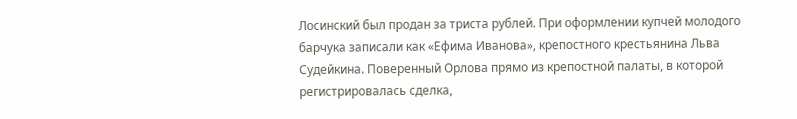Лосинский был продан за триста рублей. При оформлении купчей молодого барчука записали как «Ефима Иванова», крепостного крестьянина Льва Судейкина. Поверенный Орлова прямо из крепостной палаты, в которой регистрировалась сделка,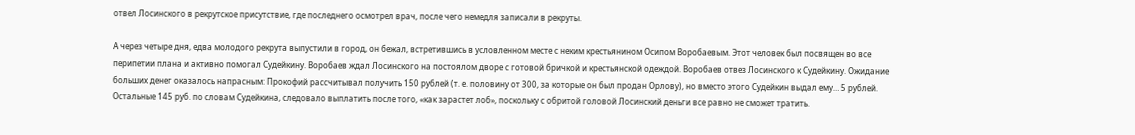отвел Лосинского в рекрутское присутствие, где последнего осмотрел врач, после чего немедля записали в рекруты.

А через четыре дня, едва молодого рекрута выпустили в город, он бежал, встретившись в условленном месте с неким крестьянином Осипом Воробаевым. Этот человек был посвящен во все перипетии плана и активно помогал Судейкину. Воробаев ждал Лосинского на постоялом дворе с готовой бричкой и крестьянской одеждой. Воробаев отвез Лосинского к Судейкину. Ожидание больших денег оказалось напрасным: Прокофий рассчитывал получить 150 рублей (т. е. половину от 300, за которые он был продан Орлову), но вместо этого Судейкин выдал ему… 5 рублей. Остальные 145 руб. по словам Судейкина, следовало выплатить после того, «как зарастет лоб», поскольку с обритой головой Лосинский деньги все равно не сможет тратить.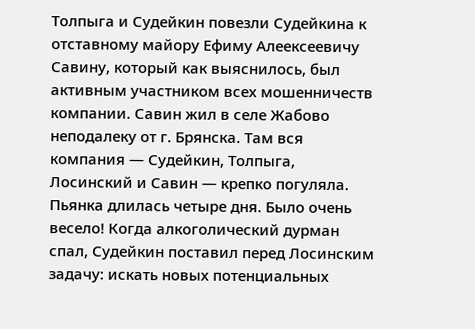Толпыга и Судейкин повезли Судейкина к отставному майору Ефиму Алеексеевичу Савину, который как выяснилось, был активным участником всех мошенничеств компании. Савин жил в селе Жабово неподалеку от г. Брянска. Там вся компания — Судейкин, Толпыга, Лосинский и Савин — крепко погуляла. Пьянка длилась четыре дня. Было очень весело! Когда алкоголический дурман спал, Судейкин поставил перед Лосинским задачу: искать новых потенциальных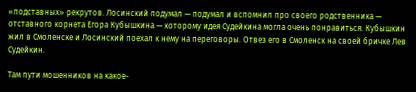«подставных» рекрутов. Лосинский подумал — подумал и вспомнил про своего родственника — отставного корнета Егора Кубышкина — которому идея Судейкина могла очень понравиться. Кубышкин жил в Смоленске и Лосинский поехал к нему на переговоры. Отвез его в Смоленск на своей бричке Лев Судейкин.

Там пути мошенников на какое-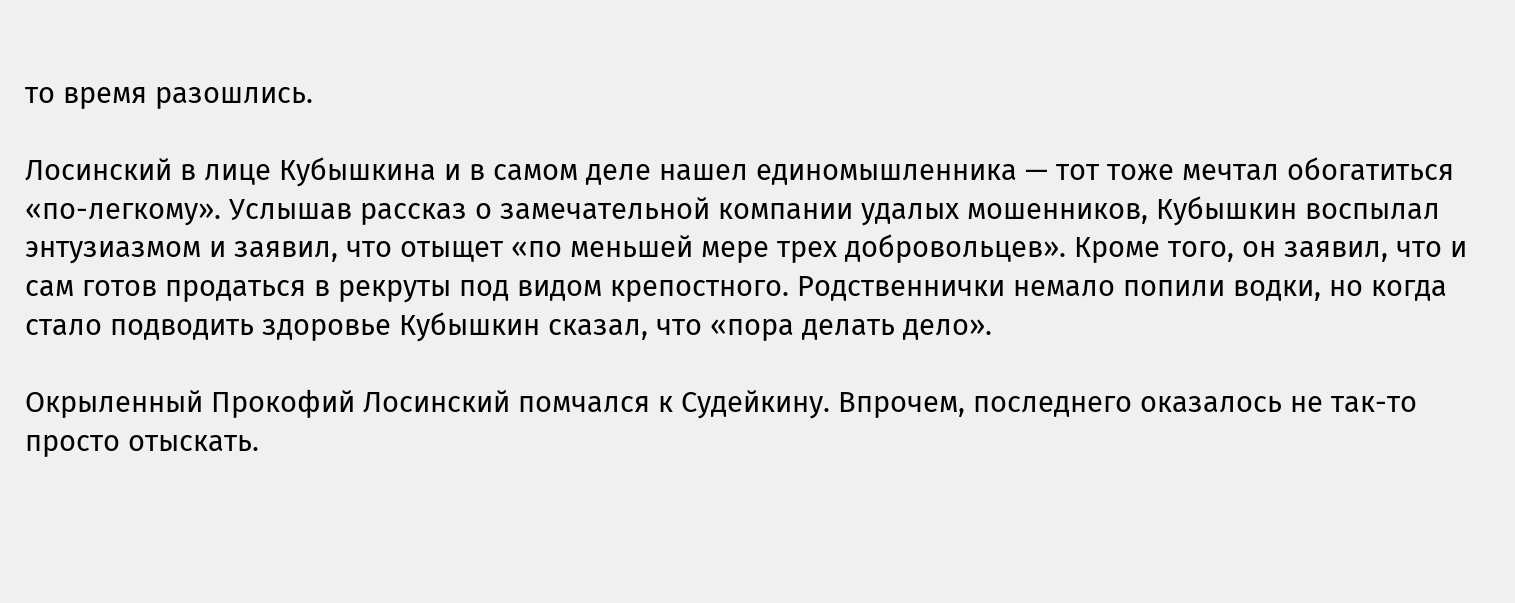то время разошлись.

Лосинский в лице Кубышкина и в самом деле нашел единомышленника — тот тоже мечтал обогатиться «по-легкому». Услышав рассказ о замечательной компании удалых мошенников, Кубышкин воспылал энтузиазмом и заявил, что отыщет «по меньшей мере трех добровольцев». Кроме того, он заявил, что и сам готов продаться в рекруты под видом крепостного. Родственнички немало попили водки, но когда стало подводить здоровье Кубышкин сказал, что «пора делать дело».

Окрыленный Прокофий Лосинский помчался к Судейкину. Впрочем, последнего оказалось не так-то просто отыскать.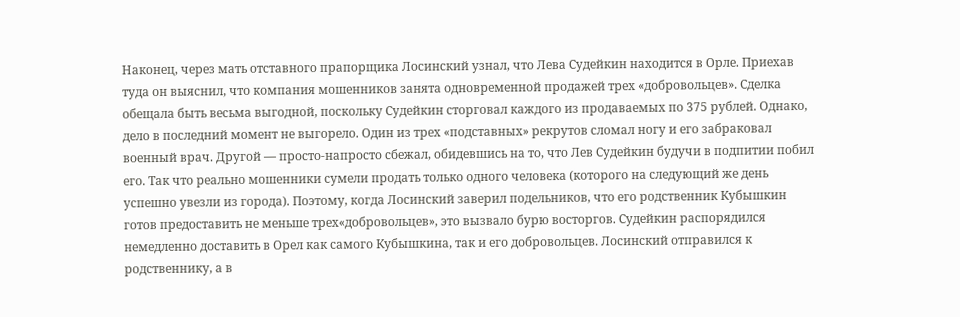Наконец, через мать отставного прапорщика Лосинский узнал, что Лева Судейкин находится в Орле. Приехав туда он выяснил, что компания мошенников занята одновременной продажей трех «добровольцев». Сделка обещала быть весьма выгодной, поскольку Судейкин сторговал каждого из продаваемых по 375 рублей. Однако, дело в последний момент не выгорело. Один из трех «подставных» рекрутов сломал ногу и его забраковал военный врач. Другой — просто-напросто сбежал, обидевшись на то, что Лев Судейкин будучи в подпитии побил его. Так что реально мошенники сумели продать только одного человека (которого на следующий же день успешно увезли из города). Поэтому, когда Лосинский заверил подельников, что его родственник Кубышкин готов предоставить не меньше трех«добровольцев», это вызвало бурю восторгов. Судейкин распорядился немедленно доставить в Орел как самого Кубышкина, так и его добровольцев. Лосинский отправился к родственнику, а в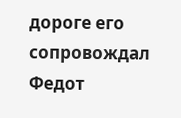дороге его сопровождал Федот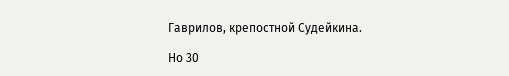Гаврилов, крепостной Судейкина.

Но 30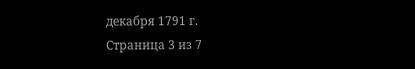декабря 1791 г.
Страница 3 из 7